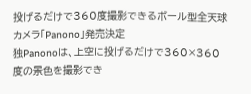投げるだけで360度撮影できるボール型全天球カメラ「Panono」発売決定
独Panonoは、上空に投げるだけで360×360度の景色を撮影でき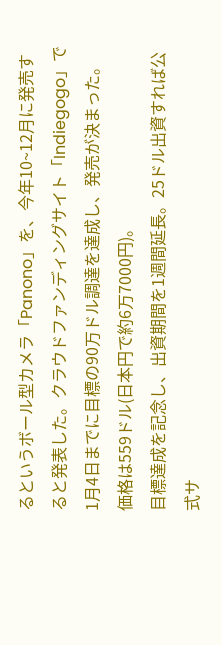るというボール型カメラ「Panono」を、今年10~12月に発売すると発表した。クラウドファンディングサイト「Indiegogo」で1月4日までに目標の90万ドル調達を達成し、発売が決まった。価格は559ドル(日本円で約6万7000円)。
目標達成を記念し、出資期間を1週間延長。25ドル出資すれば公式サ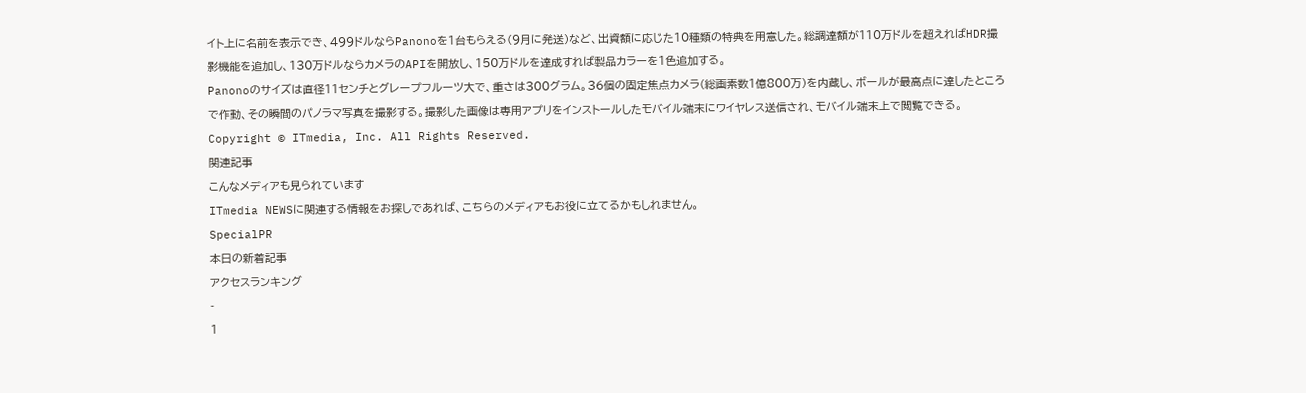イト上に名前を表示でき、499ドルならPanonoを1台もらえる(9月に発送)など、出資額に応じた10種類の特典を用意した。総調達額が110万ドルを超えればHDR撮影機能を追加し、130万ドルならカメラのAPIを開放し、150万ドルを達成すれば製品カラーを1色追加する。
Panonoのサイズは直径11センチとグレープフルーツ大で、重さは300グラム。36個の固定焦点カメラ(総画素数1億800万)を内蔵し、ボールが最高点に達したところで作動、その瞬間のパノラマ写真を撮影する。撮影した画像は専用アプリをインストールしたモバイル端末にワイヤレス送信され、モバイル端末上で閲覧できる。
Copyright © ITmedia, Inc. All Rights Reserved.
関連記事
こんなメディアも見られています
ITmedia NEWSに関連する情報をお探しであれば、こちらのメディアもお役に立てるかもしれません。
SpecialPR
本日の新着記事
アクセスランキング
-
1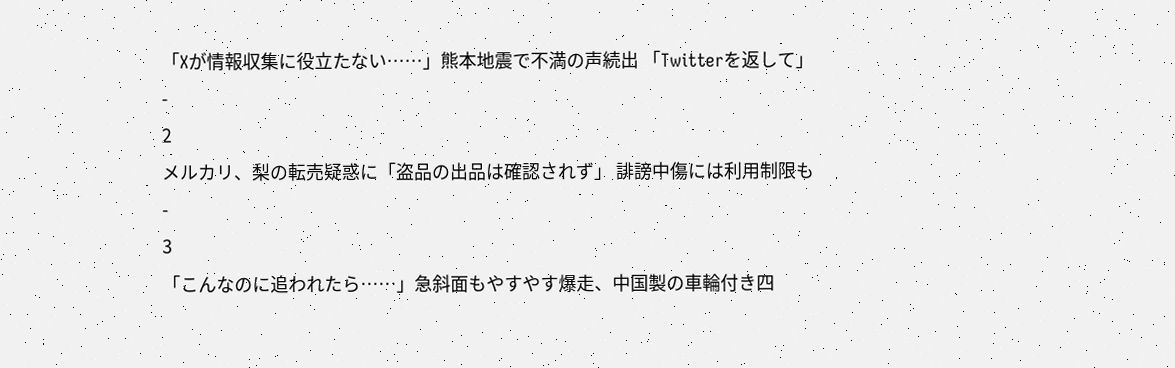「Xが情報収集に役立たない……」熊本地震で不満の声続出 「Twitterを返して」
-
2
メルカリ、梨の転売疑惑に「盗品の出品は確認されず」 誹謗中傷には利用制限も
-
3
「こんなのに追われたら……」急斜面もやすやす爆走、中国製の車輪付き四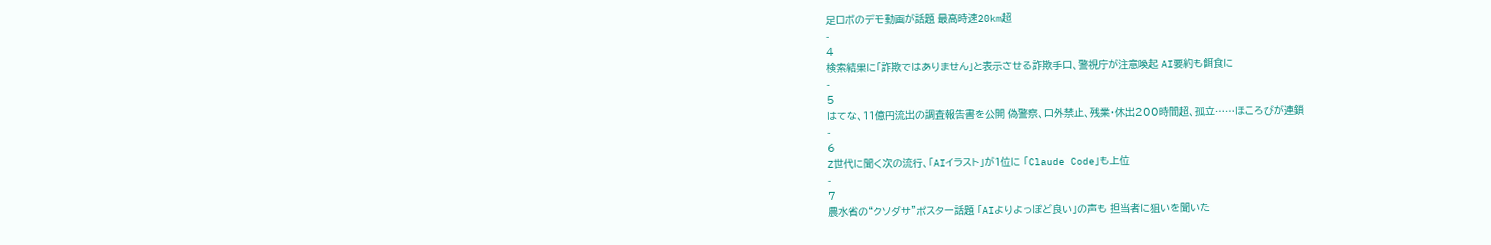足ロボのデモ動画が話題 最高時速20km超
-
4
検索結果に「詐欺ではありません」と表示させる詐欺手口、警視庁が注意喚起 AI要約も餌食に
-
5
はてな、11億円流出の調査報告書を公開 偽警察、口外禁止、残業・休出200時間超、孤立……ほころびが連鎖
-
6
Z世代に聞く次の流行、「AIイラスト」が1位に 「Claude Code」も上位
-
7
農水省の“クソダサ”ポスター話題 「AIよりよっぽど良い」の声も 担当者に狙いを聞いた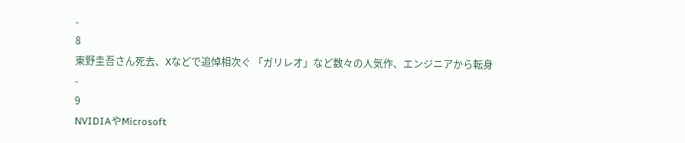-
8
東野圭吾さん死去、Xなどで追悼相次ぐ 「ガリレオ」など数々の人気作、エンジニアから転身
-
9
NVIDIAやMicrosoft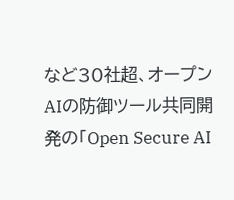など30社超、オープンAIの防御ツール共同開発の「Open Secure AI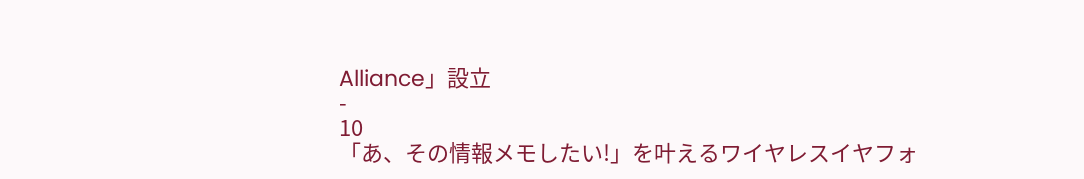Alliance」設立
-
10
「あ、その情報メモしたい!」を叶えるワイヤレスイヤフォ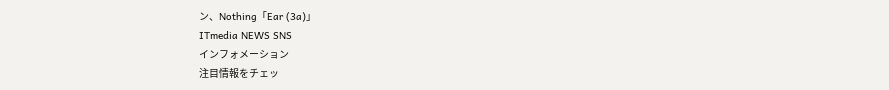ン、Nothing「Ear (3a)」
ITmedia NEWS SNS
インフォメーション
注目情報をチェッ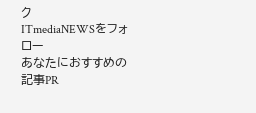ク
ITmediaNEWSをフォロー
あなたにおすすめの記事PR